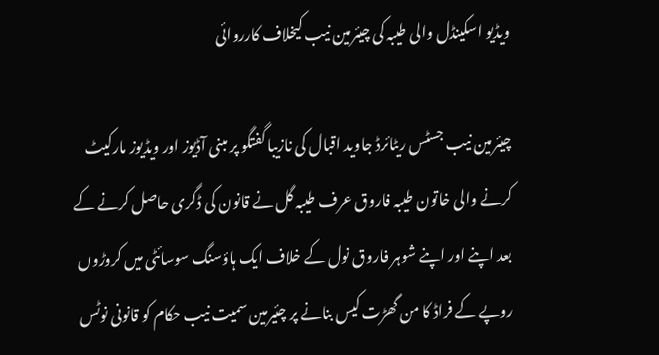ویڈیو اسکینڈل والی طیبہ کی چیئرمین نیب کیخلاف کارروائی

چیئرمین نیب جسٹس ریٹائرڈ جاوید اقبال کی نازیبا گفتگو پر مبنی آڈیوز اور ویڈیوز مارکیٹ کرنے والی خاتون طیبہ فاروق عرف طیبہ گل نے قانون کی ڈگری حاصل کرنے کے بعد اپنے اور اپنے شوہر فاروق نول کے خلاف ایک ہاؤسنگ سوسائٹی میں کروڑوں روپے کے فراڈ کا من گھڑت کیس بنانے پر چئیرمین سمیت نیب حکام کو قانونی نوٹس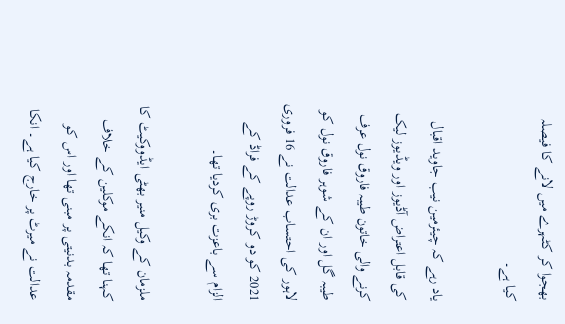بھجوا کر کٹہرے میں لانے کا فیصلہ کیا ہے۔

یاد رہے کہ چیئرمین نیب جاوید اقبال کی قابل اعتراض آڈیوز اور ویڈیوز لیک کرنے والی خاتون طیبہ فاروق نول عرف طیبہ گل اور ان کے شوہر فاروق نول کو لاہور کی احتساب عدالت نے 16 فروری 2021 کو دو کروڑ روپے کے فراڈ کے الزام سے باعزت بری کردیا تھا۔

ملزمان کے وکیل منیر بھٹی ایڈووکیٹ کا کہنا تھا کہ انکے موکلین کے خلاف مقدمہ بدنیتی پر مبنی تھا اور اس کو عدالت نے میرٹ پر خارج کیا ہے۔ انکا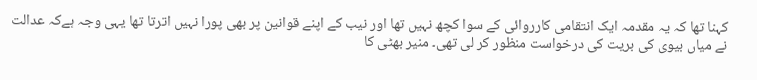کہنا تھا کہ یہ مقدمہ ایک انتقامی کارروائی کے سوا کچھ نہیں تھا اور نیب کے اپنے قوانین پر بھی پورا نہیں اترتا تھا یہی وجہ ہےکہ عدالت نے میاں بیوی کی بریت کی درخواست منظور کر لی تھی۔ منیر بھٹی کا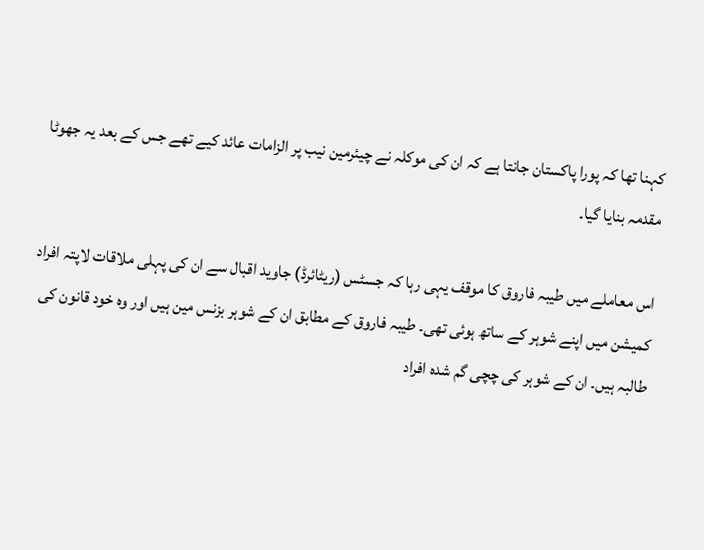کہنا تھا کہ پورا پاکستان جانتا ہے کہ ان کی موکلہ نے چیئرمین نیب پر الزامات عائد کیے تھے جس کے بعد یہ جھوٹا مقدمہ بنایا گیا۔

اس معاملے میں طیبہ فاروق کا موقف یہی رہا کہ جسٹس (ریٹائرڈ) جاوید اقبال سے ان کی پہلی ملاقات لاپتہ افراد کمیشن میں اپنے شوہر کے ساتھ ہوئی تھی۔ طیبہ فاروق کے مطابق ان کے شوہر بزنس مین ہیں اور وہ خود قانون کی طالبہ ہیں۔ ان کے شوہر کی چچی گم شدہ افراد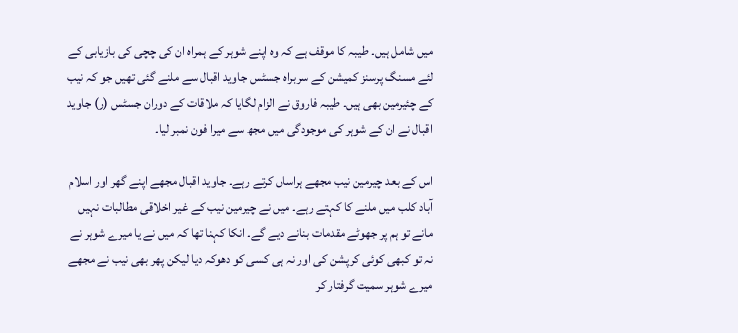میں شامل ہیں۔ طیبہ کا موقف ہے کہ وہ اپنے شوہر کے ہمراہ ان کی چچی کی بازیابی کے لئے مسنگ پرسنز کمیشن کے سربراہ جسٹس جاوید اقبال سے ملنے گئی تھیں جو کہ نیب کے چئیرمین بھی ہیں۔ طیبہ فاروق نے الزام لگایا کہ ملاقات کے دوران جسٹس (ر) جاوید اقبال نے ان کے شوہر کی موجودگی میں مجھ سے میرا فون نمبر لیا۔

اس کے بعد چیرمین نیب مجھے ہراساں کرتے رہے۔ جاوید اقبال مجھے اپنے گھر اور اسلام آباد کلب میں ملنے کا کہتے رہے۔ میں نے چیرمین نیب کے غیر اخلاقی مطالبات نہیں مانے تو ہم پر جھوٹے مقدمات بنانے دیے گے۔ انکا کہنا تھا کہ میں نے یا میرے شوہر نے نہ تو کبھی کوئی کرپشن کی اور نہ ہی کسی کو دھوکہ دیا لیکن پھر بھی نیب نے مجھے میرے شوہر سمیت گرفتار کر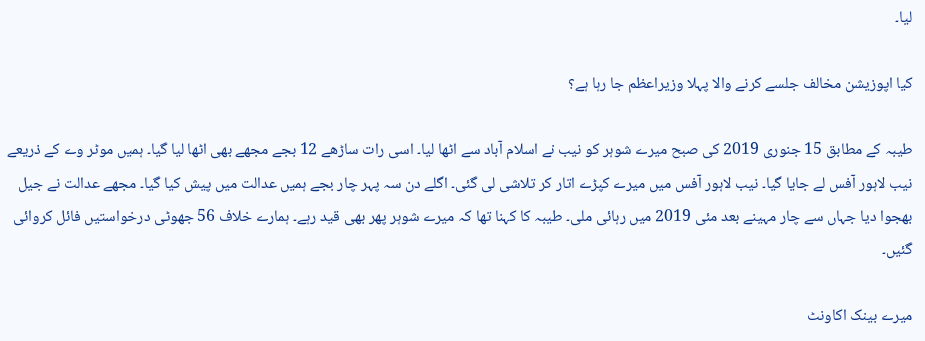لیا۔

کیا اپوزیشن مخالف جلسے کرنے والا پہلا وزیراعظم جا رہا ہے؟

طیبہ کے مطابق 15 جنوری 2019 کی صبح میرے شوہر کو نیب نے اسلام آباد سے اٹھا لیا۔ اسی رات ساڑھے 12 بجے مجھے بھی اٹھا لیا گیا۔ ہمیں موٹر وے کے ذریعے نیب لاہور آفس لے جایا گیا۔ نیب لاہور آفس میں میرے کپڑے اتار کر تلاشی لی گئی۔ اگلے دن سہ پہر چار بجے ہمیں عدالت میں پیش کیا گیا۔ مجھے عدالت نے جیل بھجوا دیا جہاں سے چار مہینے بعد مئی 2019 میں رہائی ملی۔ طیبہ کا کہنا تھا کہ میرے شوہر پھر بھی قید رہے۔ ہمارے خلاف 56 جھوٹی درخواستیں فائل کروائی گئیں۔

میرے بینک اکاونٹ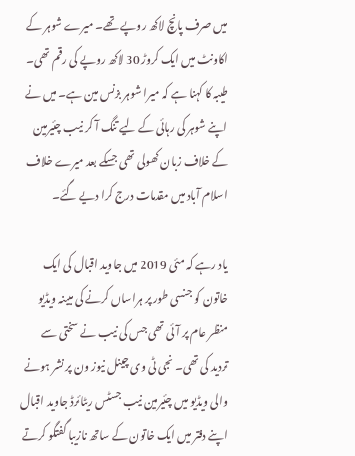میں صرف پانچ لاکھ روپے تھے۔ میرے شوہر کے اکاونٹ میں ایک کروڑ 30 لاکھ روپے کی رقم تھی۔ طیبہ کا کہنا ہے کہ میرا شوہر بزنس مین ہے۔ میں نے اپنے شوہر کی رہائی کے لیے تنگ آ کر نیب چئیرمین کے خلاف زبان کھولی تھی جسکے بعد میرے خلاف اسلام آباد میں مقدمات درج کرا دیے گئے۔

یاد رہے کہ مئی 2019 میں جاوید اقبال کی ایک خاتون کو جنسی طور پر ہراساں کرنے کی مبینہ ویڈیو منظر عام پر آئی تھی جس کی نیب نے سختی سے تردید کی تھی۔ نجی ٹی وی چینل نیوز ون پر نشر ہونے والی ویڈیو میں چئیرمین نیب جسٹس ریٹائرڈ جاوید اقبال اپنے دفتر میں ایک خاتون کے ساتھ نازیبا گفتگو کرتے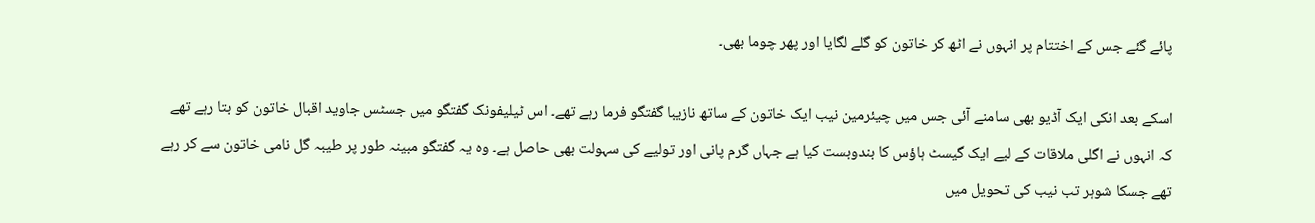پائے گئے جس کے اختتام پر انہوں نے اٹھ کر خاتون کو گلے لگایا اور پھر چوما بھی۔

اسکے بعد انکی ایک آڈیو بھی سامنے آئی جس میں چیئرمین نیب ایک خاتون کے ساتھ نازیبا گفتگو فرما رہے تھے۔ اس ٹیلیفونک گفتگو میں جسٹس جاوید اقبال خاتون کو بتا رہے تھے کہ انہوں نے اگلی ملاقات کے لیے ایک گیسٹ ہاؤس کا بندوبست کیا ہے جہاں گرم پانی اور تولیے کی سہولت بھی حاصل ہے۔ وہ یہ گفتگو مبینہ طور پر طیبہ گل نامی خاتون سے کر رہے تھے جسکا شوہر تب نیب کی تحویل میں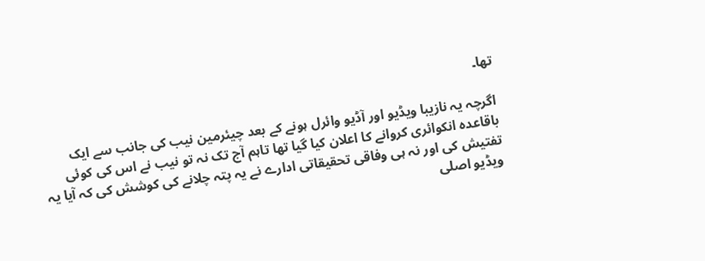تھا۔

اگرچہ یہ نازیبا ویڈیو اور آڈیو وائرل ہونے کے بعد چیئرمین نیب کی جانب سے ایک باقاعدہ انکوائری کروانے کا اعلان کیا گیا تھا تاہم آج تک نہ تو نیب نے اس کی کوئی تفتیش کی اور نہ ہی وفاقی تحقیقاتی ادارے نے یہ پتہ چلانے کی کوشش کی کہ آیا یہ ویڈیو اصلی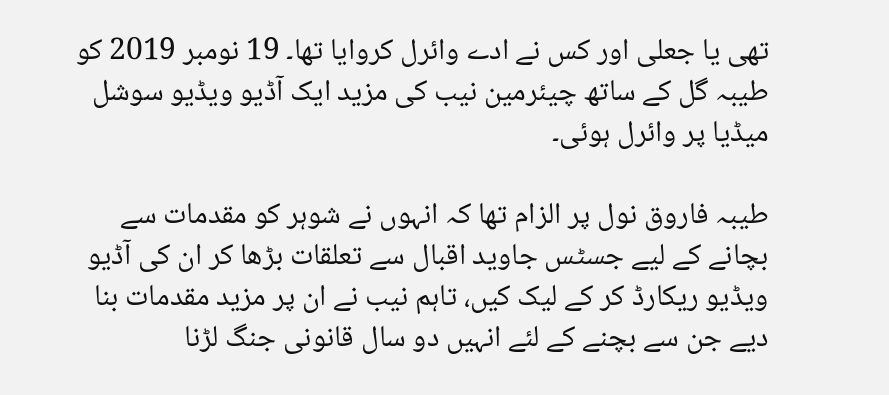تھی یا جعلی اور کس نے ادے وائرل کروایا تھا۔ 19 نومبر 2019 کو طیبہ گل کے ساتھ چیئرمین نیب کی مزید ایک آڈیو ویڈیو سوشل میڈیا پر وائرل ہوئی۔

طیبہ فاروق نول پر الزام تھا کہ انہوں نے شوہر کو مقدمات سے بچانے کے لیے جسٹس جاوید اقبال سے تعلقات بڑھا کر ان کی آڈیو ویڈیو ریکارڈ کر کے لیک کیں، تاہم نیب نے ان پر مزید مقدمات بنا دیے جن سے بچنے کے لئے انہیں دو سال قانونی جنگ لڑنا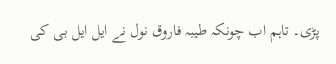پڑی۔ تاہم اب چونکہ طیبہ فاروق نول نے ایل ایل بی کی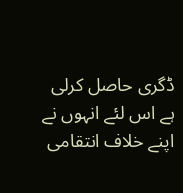ڈگری حاصل کرلی ہے اس لئے انہوں نے اپنے خلاف انتقامی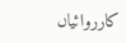کارروائیاں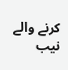کرنے والے نیب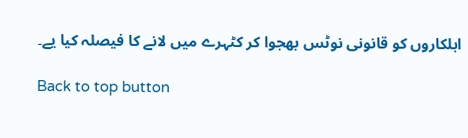اہلکاروں کو قانونی نوٹس بھجوا کر کٹہرے میں لانے کا فیصلہ کیا یے۔

Back to top button